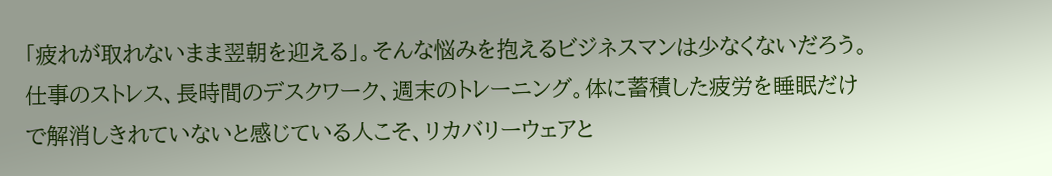「疲れが取れないまま翌朝を迎える」。そんな悩みを抱えるビジネスマンは少なくないだろう。仕事のストレス、長時間のデスクワーク、週末のトレーニング。体に蓄積した疲労を睡眠だけで解消しきれていないと感じている人こそ、リカバリーウェアと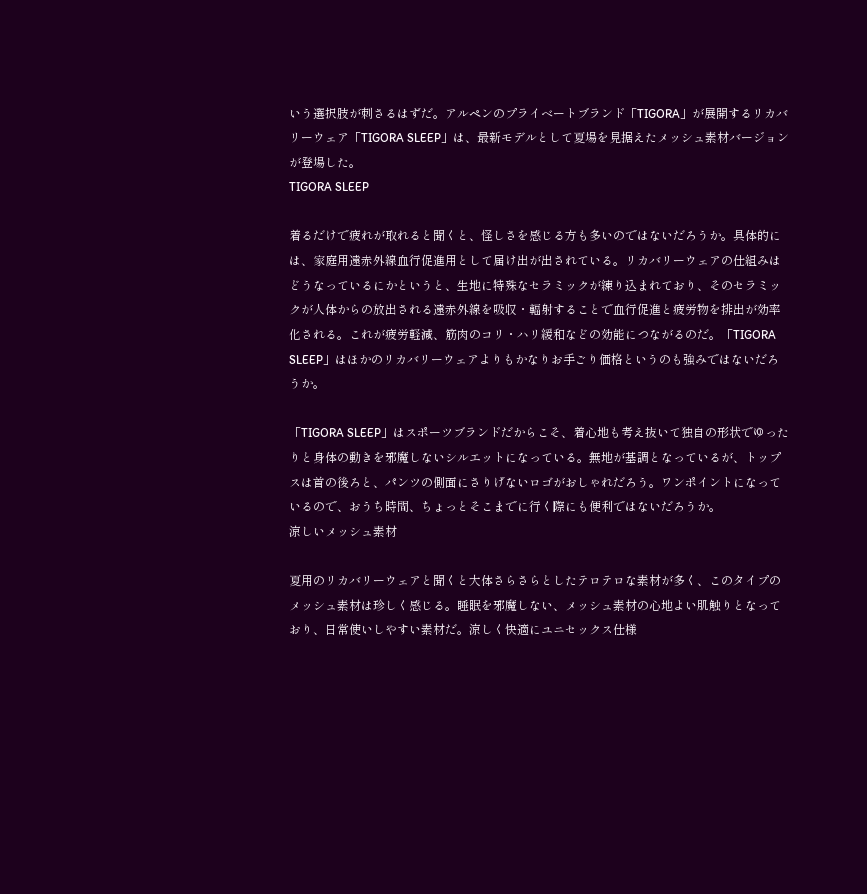いう選択肢が刺さるはずだ。アルペンのプライベートブランド「TIGORA」が展開するリカバリーウェア「TIGORA SLEEP」は、最新モデルとして夏場を見据えたメッシュ素材バージョンが登場した。
TIGORA SLEEP

着るだけで疲れが取れると聞くと、怪しさを感じる方も多いのではないだろうか。具体的には、家庭用遠赤外線血行促進用として届け出が出されている。リカバリーウェアの仕組みはどうなっているにかというと、生地に特殊なセラミックが練り込まれており、そのセラミックが人体からの放出される遠赤外線を吸収・輻射することで血行促進と疲労物を排出が効率化される。これが疲労軽減、筋肉のコリ・ハリ緩和などの効能につながるのだ。「TIGORA SLEEP」はほかのリカバリーウェアよりもかなりお手ごり価格というのも強みではないだろうか。

「TIGORA SLEEP」はスポーツブランドだからこそ、着心地も考え抜いて独自の形状でゆったりと身体の動きを邪魔しないシルエットになっている。無地が基調となっているが、トップスは首の後ろと、パンツの側面にさりげないロゴがおしゃれだろう。ワンポイントになっているので、おうち時間、ちょっとそこまでに行く際にも便利ではないだろうか。
涼しいメッシュ素材

夏用のリカバリーウェアと聞くと大体さらさらとしたテロテロな素材が多く、このタイプのメッシュ素材は珍しく感じる。睡眠を邪魔しない、メッシュ素材の心地よい肌触りとなっており、日常使いしやすい素材だ。涼しく快適にユニセックス仕様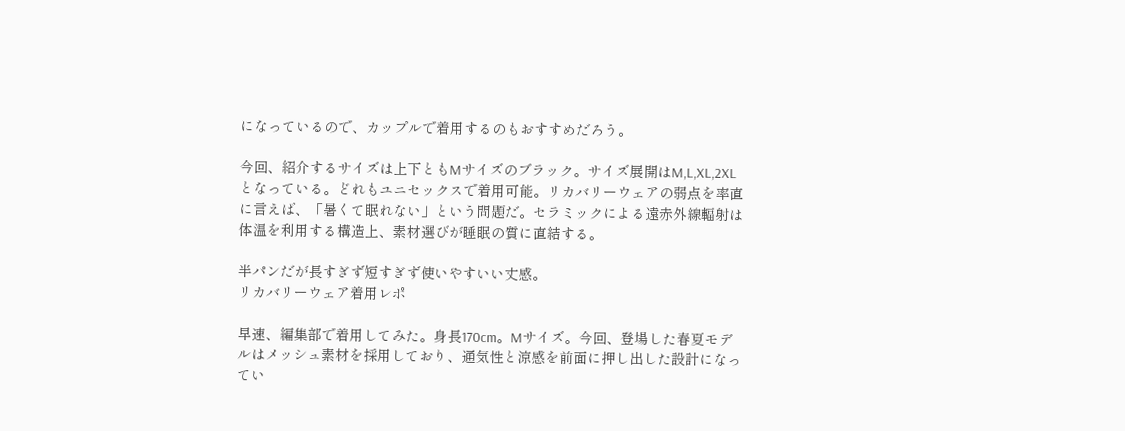になっているので、カップルで着用するのもおすすめだろう。

今回、紹介するサイズは上下ともMサイズのブラック。サイズ展開はM,L,XL,2XLとなっている。どれもユニセックスで着用可能。リカバリーウェアの弱点を率直に言えば、「暑くて眠れない」という問題だ。セラミックによる遠赤外線輻射は体温を利用する構造上、素材選びが睡眠の質に直結する。

半パンだが長すぎず短すぎず使いやすいい丈感。
リカバリーウェア着用レポ

早速、編集部で着用してみた。身長170cm。Mサイズ。今回、登場した春夏モデルはメッシュ素材を採用しており、通気性と涼感を前面に押し出した設計になってい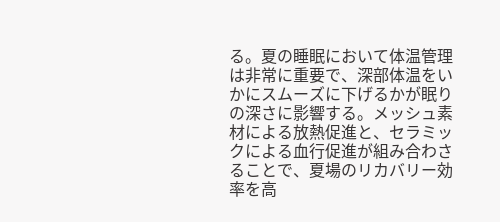る。夏の睡眠において体温管理は非常に重要で、深部体温をいかにスムーズに下げるかが眠りの深さに影響する。メッシュ素材による放熱促進と、セラミックによる血行促進が組み合わさることで、夏場のリカバリー効率を高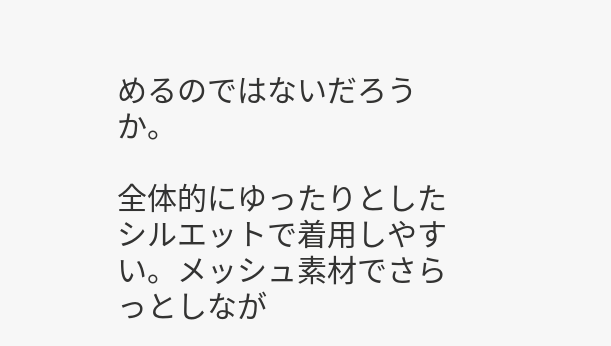めるのではないだろうか。

全体的にゆったりとしたシルエットで着用しやすい。メッシュ素材でさらっとしなが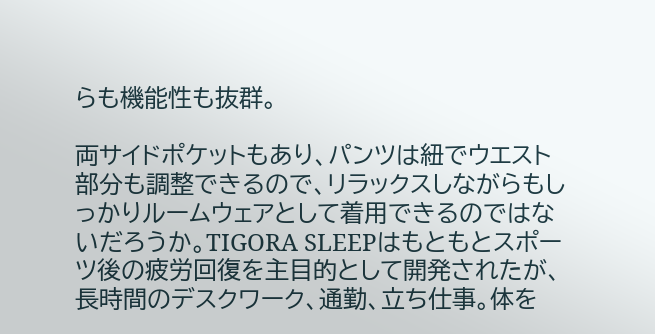らも機能性も抜群。

両サイドポケットもあり、パンツは紐でウエスト部分も調整できるので、リラックスしながらもしっかりルームウェアとして着用できるのではないだろうか。TIGORA SLEEPはもともとスポーツ後の疲労回復を主目的として開発されたが、長時間のデスクワーク、通勤、立ち仕事。体を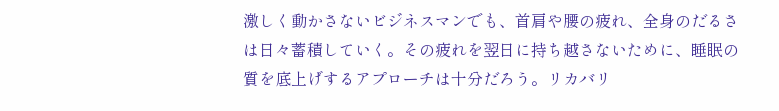激しく動かさないビジネスマンでも、首肩や腰の疲れ、全身のだるさは日々蓄積していく。その疲れを翌日に持ち越さないために、睡眠の質を底上げするアプローチは十分だろう。リカバリ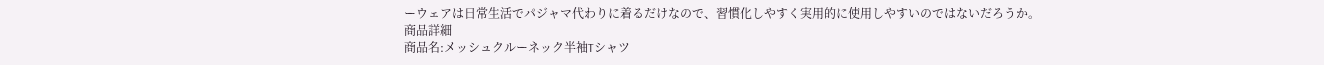ーウェアは日常生活でパジャマ代わりに着るだけなので、習慣化しやすく実用的に使用しやすいのではないだろうか。
商品詳細
商品名:メッシュクルーネック半袖Tシャツ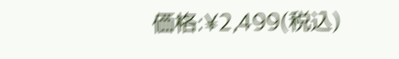価格:¥2,499(税込)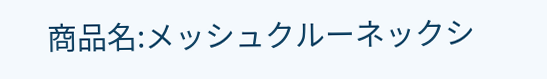商品名:メッシュクルーネックシ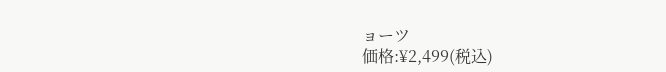ョーツ
価格:¥2,499(税込)